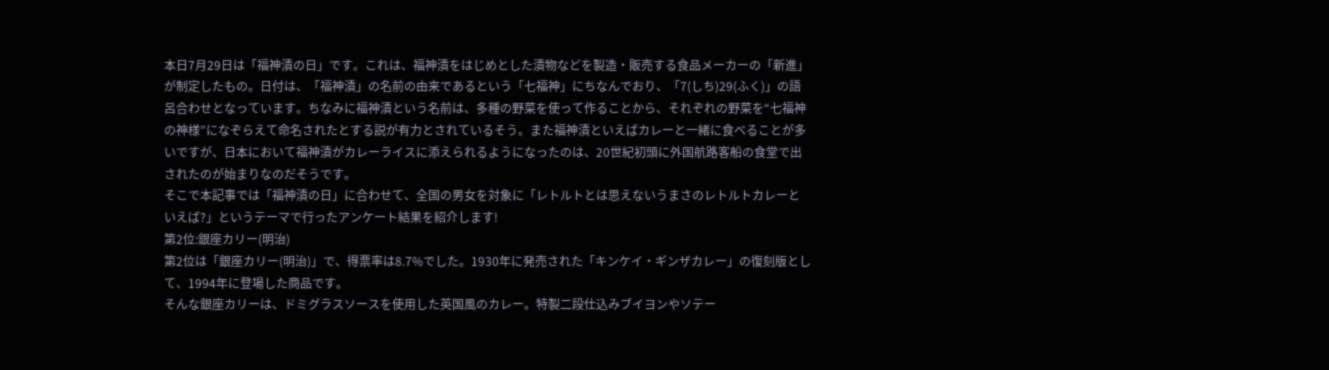本日7月29日は「福神漬の日」です。これは、福神漬をはじめとした漬物などを製造・販売する食品メーカーの「新進」が制定したもの。日付は、「福神漬」の名前の由来であるという「七福神」にちなんでおり、「7(しち)29(ふく)」の語呂合わせとなっています。ちなみに福神漬という名前は、多種の野菜を使って作ることから、それぞれの野菜を“七福神の神様”になぞらえて命名されたとする説が有力とされているそう。また福神漬といえばカレーと一緒に食べることが多いですが、日本において福神漬がカレーライスに添えられるようになったのは、20世紀初頭に外国航路客船の食堂で出されたのが始まりなのだそうです。
そこで本記事では「福神漬の日」に合わせて、全国の男女を対象に「レトルトとは思えないうまさのレトルトカレーといえば?」というテーマで行ったアンケート結果を紹介します!
第2位:銀座カリー(明治)
第2位は「銀座カリー(明治)」で、得票率は8.7%でした。1930年に発売された「キンケイ・ギンザカレー」の復刻版として、1994年に登場した商品です。
そんな銀座カリーは、ドミグラスソースを使用した英国風のカレー。特製二段仕込みブイヨンやソテー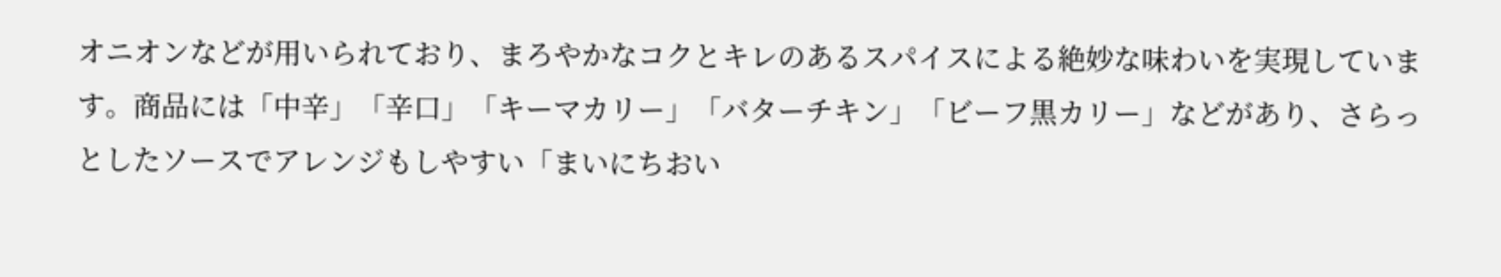オニオンなどが用いられており、まろやかなコクとキレのあるスパイスによる絶妙な味わいを実現しています。商品には「中辛」「辛口」「キーマカリー」「バターチキン」「ビーフ黒カリー」などがあり、さらっとしたソースでアレンジもしやすい「まいにちおい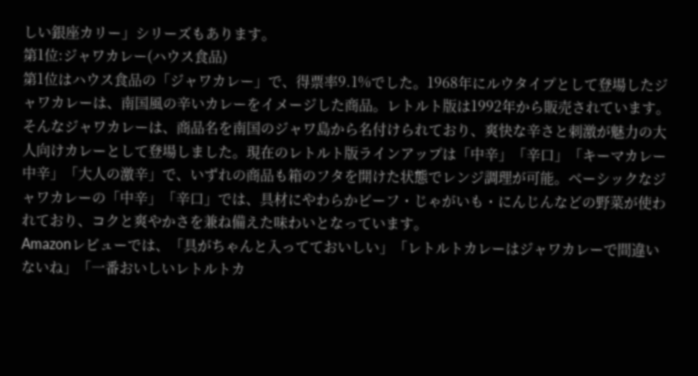しい銀座カリー」シリーズもあります。
第1位:ジャワカレー(ハウス食品)
第1位はハウス食品の「ジャワカレー」で、得票率9.1%でした。1968年にルウタイプとして登場したジャワカレーは、南国風の辛いカレーをイメージした商品。レトルト版は1992年から販売されています。
そんなジャワカレーは、商品名を南国のジャワ島から名付けられており、爽快な辛さと刺激が魅力の大人向けカレーとして登場しました。現在のレトルト版ラインアップは「中辛」「辛口」「キーマカレー中辛」「大人の激辛」で、いずれの商品も箱のフタを開けた状態でレンジ調理が可能。ベーシックなジャワカレーの「中辛」「辛口」では、具材にやわらかビーフ・じゃがいも・にんじんなどの野菜が使われており、コクと爽やかさを兼ね備えた味わいとなっています。
Amazonレビューでは、「具がちゃんと入ってておいしい」「レトルトカレーはジャワカレーで間違いないね」「一番おいしいレトルトカ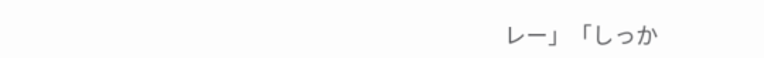レー」「しっか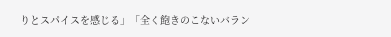りとスパイスを感じる」「全く飽きのこないバラン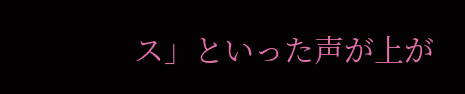ス」といった声が上が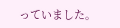っていました。